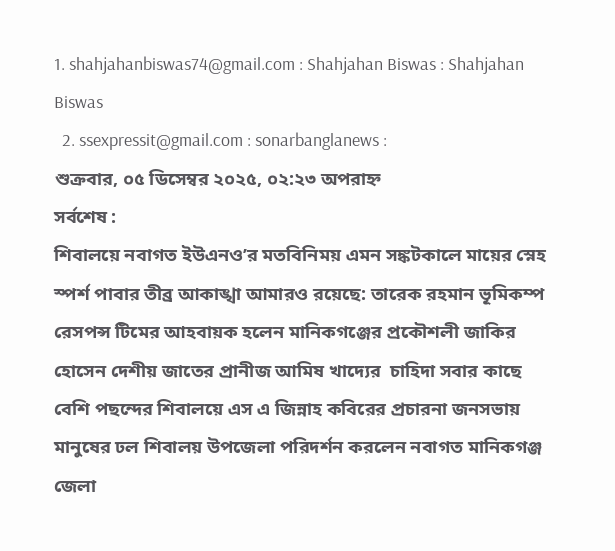1. shahjahanbiswas74@gmail.com : Shahjahan Biswas : Shahjahan Biswas
  2. ssexpressit@gmail.com : sonarbanglanews :
শুক্রবার, ০৫ ডিসেম্বর ২০২৫, ০২:২৩ অপরাহ্ন
সর্বশেষ :
শিবালয়ে নবাগত ইউএনও’র মতবিনিময় এমন সঙ্কটকালে মায়ের স্নেহ স্পর্শ পাবার তীব্র আকাঙ্খা আমারও রয়েছে: তারেক রহমান ভূমিকম্প রেসপন্স টিমের আহবায়ক হলেন মানিকগঞ্জের প্রকৌশলী জাকির হোসেন দেশীয় জাতের প্রানীজ আমিষ খাদ্যের  চাহিদা সবার কাছে বেশি পছন্দের শিবালয়ে এস এ জিন্নাহ কবিরের প্রচারনা জনসভায় মানুষের ঢল শিবালয় উপজেলা পরিদর্শন করলেন নবাগত মানিকগঞ্জ জেলা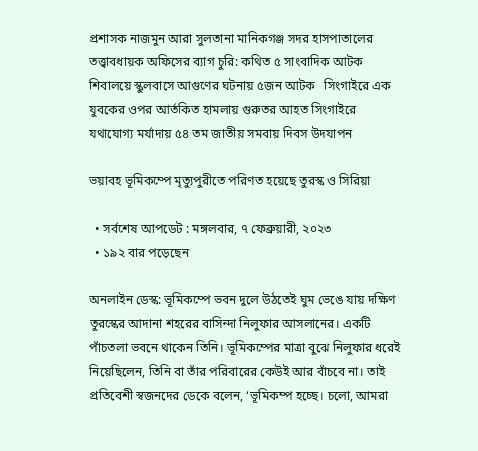প্রশাসক নাজমুন আরা সুলতানা মানিকগঞ্জ সদর হাসপাতালের তত্ত্বাবধায়ক অফিসের ব্যাগ চুরি: কথিত ৫ সাংবাদিক আটক শিবালয়ে স্কুলবাসে আগুণের ঘটনায় ৫জন আটক   সিংগাইরে এক যুবকের ওপর আর্তকিত হামলায় গুরুতর আহত সিংগাইরে যথাযোগ্য মর্যাদায় ৫৪ তম জাতীয় সমবায় দিবস উদযাপন

ভয়াবহ ভূমিকম্পে মৃত্যুপুরীতে পরিণত হয়েছে তুরস্ক ও সিরিয়া

  • সর্বশেষ আপডেট : মঙ্গলবার, ৭ ফেব্রুয়ারী, ২০২৩
  • ১৯২ বার পড়েছেন

অনলাইন ডেস্ক: ভূমিকম্পে ভবন দুলে উঠতেই ঘুম ভেঙে যায় দক্ষিণ তুরস্কের আদানা শহরের বাসিন্দা নিলুফার আসলানের। একটি পাঁচতলা ভবনে থাকেন তিনি। ভূমিকম্পের মাত্রা বুঝে নিলুফার ধরেই নিয়েছিলেন, তিনি বা তাঁর পরিবারের কেউই আর বাঁচবে না। তাই প্রতিবেশী স্বজনদের ডেকে বলেন, ‘ভূমিকম্প হচ্ছে। চলো, আমরা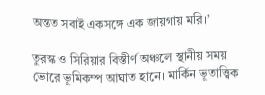অন্তত সবাই একসঙ্গে এক জায়গায় মরি।’

তুরস্ক ও সিরিয়ার বিস্তীর্ণ অঞ্চলে স্থানীয় সময় ভোরে ভূমিকম্প আঘাত হানে। মার্কিন ভূতাত্ত্বিক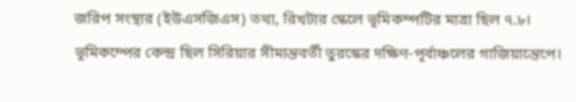জরিপ সংস্থার (ইউএসজিএস) তথ্য, রিখটার স্কেলে ভূমিকম্পটির মাত্রা ছিল ৭.৮। ভূমিকম্পের কেন্দ্র ছিল সিরিয়ার সীমান্তবর্তী তুরস্কের দক্ষিণ-পূর্বাঞ্চলের গাজিয়ান্তেপে।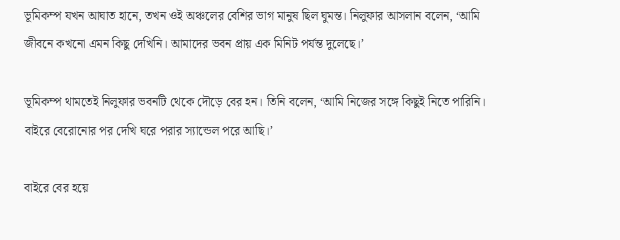ভূমিকম্প যখন আঘাত হানে, তখন ওই অঞ্চলের বেশির ভাগ মানুষ ছিল ঘুমন্ত। নিলুফার আসলান বলেন, ‘আমি জীবনে কখনো এমন কিছু দেখিনি। আমাদের ভবন প্রায় এক মিনিট পর্যন্ত দুলেছে।’

ভূমিকম্প থামতেই নিলুফার ভবনটি থেকে দৌড়ে বের হন। তিনি বলেন, ‘আমি নিজের সঙ্গে কিছুই নিতে পারিনি। বাইরে বেরোনোর পর দেখি ঘরে পরার স্যান্ডেল পরে আছি।’

বাইরে বের হয়ে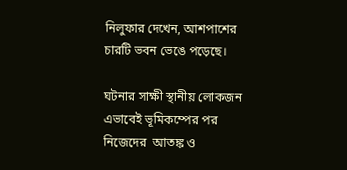নিলুফার দেখেন, আশপাশের চারটি ভবন ভেঙে পড়েছে।

ঘটনার সাক্ষী স্থানীয় লোকজন এভাবেই ভূমিকম্পের পর নিজেদের  আতঙ্ক ও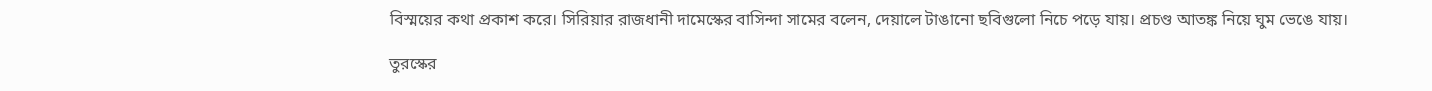বিস্ময়ের কথা প্রকাশ করে। সিরিয়ার রাজধানী দামেস্কের বাসিন্দা সামের বলেন, দেয়ালে টাঙানো ছবিগুলো নিচে পড়ে যায়। প্রচণ্ড আতঙ্ক নিয়ে ঘুম ভেঙে যায়।

তুরস্কের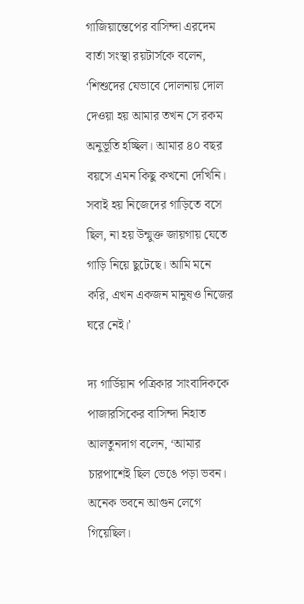গাজিয়ান্তেপের বাসিন্দা এরদেম বার্তা সংস্থা রয়টার্সকে বলেন, ‘শিশুদের যেভাবে দোলনায় দোল দেওয়া হয় আমার তখন সে রকম অনুভূতি হচ্ছিল। আমার ৪০ বছর বয়সে এমন কিছু কখনো দেখিনি। সবাই হয় নিজেদের গাড়িতে বসে ছিল, না হয় উন্মুক্ত জায়গায় যেতে গাড়ি নিয়ে ছুটেছে। আমি মনে করি, এখন একজন মানুষও নিজের ঘরে নেই।’

দ্য গার্ডিয়ান পত্রিকার সাংবাদিককে পাজারসিকের বাসিন্দা নিহাত আলতুনদাগ বলেন, ‘আমার চারপাশেই ছিল ভেঙে পড়া ভবন। অনেক ভবনে আগুন লেগে গিয়েছিল।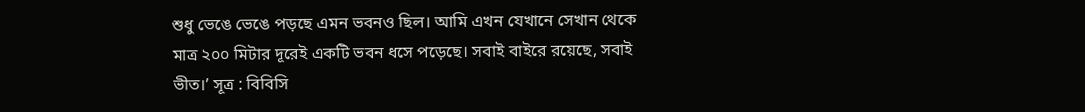শুধু ভেঙে ভেঙে পড়ছে এমন ভবনও ছিল। আমি এখন যেখানে সেখান থেকে মাত্র ২০০ মিটার দূরেই একটি ভবন ধসে পড়েছে। সবাই বাইরে রয়েছে, সবাই ভীত।’ সূত্র : বিবিসি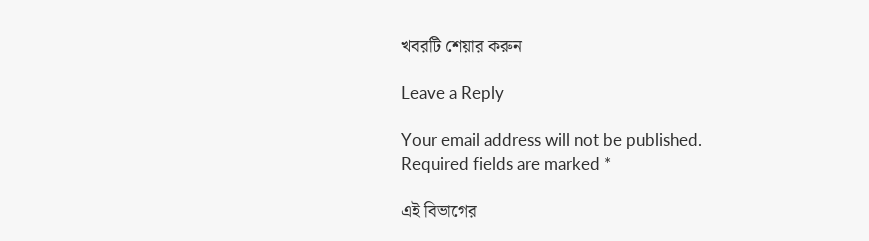খবরটি শেয়ার করুন

Leave a Reply

Your email address will not be published. Required fields are marked *

এই বিভাগের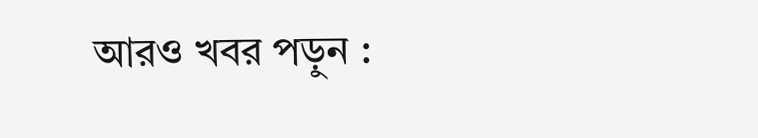আরও খবর পড়ুন :